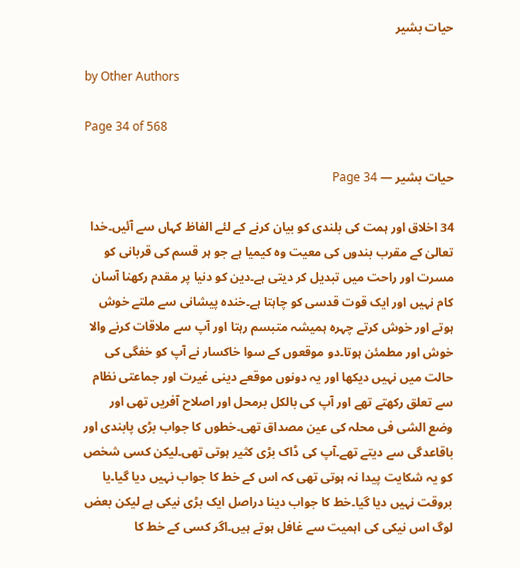حیات بشیر

by Other Authors

Page 34 of 568

حیات بشیر — Page 34

34 اخلاق اور ہمت کی بلندی کو بیان کرنے کے لئے الفاظ کہاں سے آئیں۔خدا تعالیٰ کے مقرب بندوں کی معیت وہ کیمیا ہے جو ہر قسم کی قربانی کو مسرت اور راحت میں تبدیل کر دیتی ہے۔دین کو دنیا پر مقدم رکھنا آسان کام نہیں اور ایک قوت قدسی کو چاہتا ہے۔خندہ پیشانی سے ملتے خوش ہوتے اور خوش کرتے چہرہ ہمیشہ متبسم رہتا اور آپ سے ملاقات کرنے والا خوش اور مطمئن ہوتا۔دو موقعوں کے سوا خاکسار نے آپ کو خفگی کی حالت میں نہیں دیکھا اور یہ دونوں موقعے دینی غیرت اور جماعتی نظام سے تعلق رکھتے تھے اور آپ کی بالکل برمحل اور اصلاح آفریں تھی اور وضع الشی فی محلہ کی عین مصداق تھی۔خطوں کا جواب بڑی پابندی اور باقاعدگی سے دیتے تھے۔آپ کی ڈاک بڑی کثیر ہوتی تھی۔لیکن کسی شخص کو یہ شکایت پیدا نہ ہوتی تھی کہ اس کے خط کا جواب نہیں دیا گیا۔یا بروقت نہیں دیا گیا۔خط کا جواب دینا دراصل ایک بڑی نیکی ہے لیکن بعض لوگ اس نیکی کی اہمیت سے غافل ہوتے ہیں۔اگر کسی کے خط کا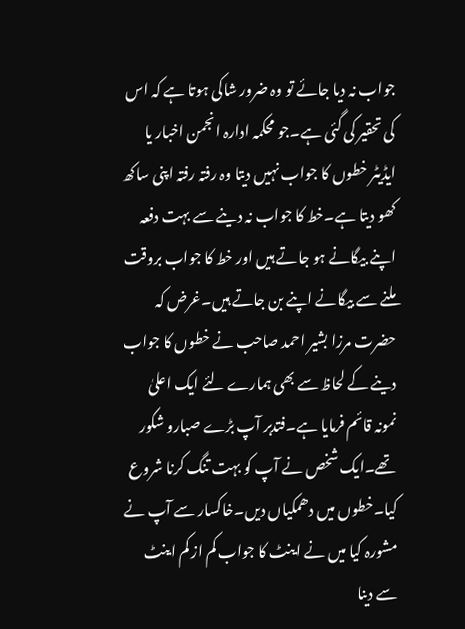جواب نہ دیا جائے تو وہ ضرور شاکی ہوتا ہے کہ اس کی تحقیر کی گئی ہے۔جو محکمہ ادارہ انجمن اخبار یا ایڈیٹر خطوں کا جواب نہیں دیتا وہ رفتہ رفتہ اپنی ساکھ کھو دیتا ہے۔خط کا جواب نہ دینے سے بہت دفعہ اپنے بیگانے ہو جاتے ہیں اور خط کا جواب بروقت ملنے سے بیگانے اپنے بن جاتے ہیں۔غرض کہ حضرت مرزا بشیر احمد صاحب نے خطوں کا جواب دینے کے لحاظ سے بھی ہمارے لئے ایک اعلیٰ نمونہ قائم فرمایا ہے۔فتدبر آپ بڑے صبارو شکور تھے۔ایک شخص نے آپ کو بہت تنگ کرنا شروع کیا۔خطوں میں دھمکیاں دیں۔خاکسار سے آپ نے مشورہ کیا میں نے اینٹ کا جواب کم از کم اینٹ سے دینا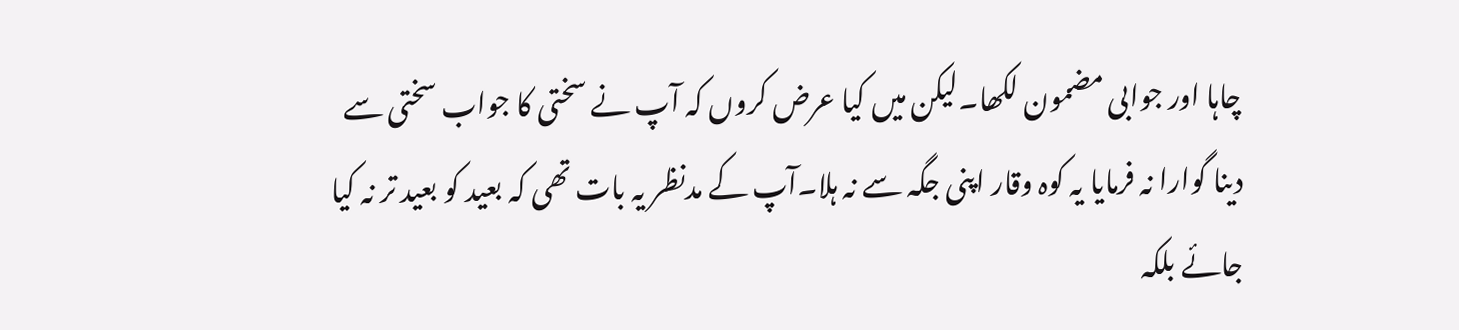چاہا اور جوابی مضمون لکھا۔لیکن میں کیا عرض کروں کہ آپ نے سختی کا جواب سختی سے دینا گوارا نہ فرمایا یہ کوہ وقار اپنی جگہ سے نہ ہلا۔آپ کے مدنظر یہ بات تھی کہ بعید کو بعید تر نہ کیا جائے بلکہ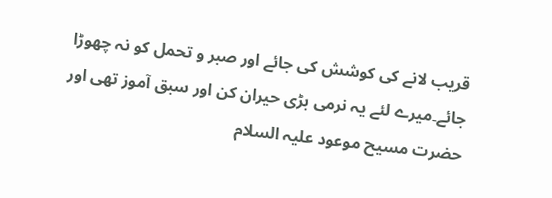قریب لانے کی کوشش کی جائے اور صبر و تحمل کو نہ چھوڑا جائے۔میرے لئے یہ نرمی بڑی حیران کن اور سبق آموز تھی اور حضرت مسیح موعود علیہ السلام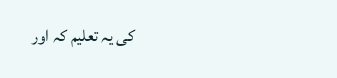کی یہ تعلیم کہ اور